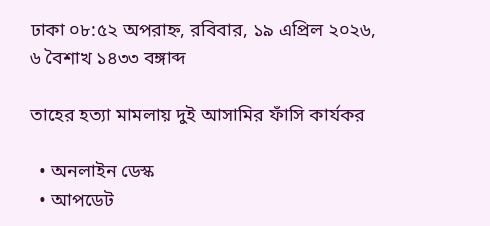ঢাকা ০৮:৫২ অপরাহ্ন, রবিবার, ১৯ এপ্রিল ২০২৬, ৬ বৈশাখ ১৪৩৩ বঙ্গাব্দ

তাহের হত্যা মামলায় দুই আসামির ফাঁসি কার্যকর

  • অনলাইন ডেস্ক
  • আপডেট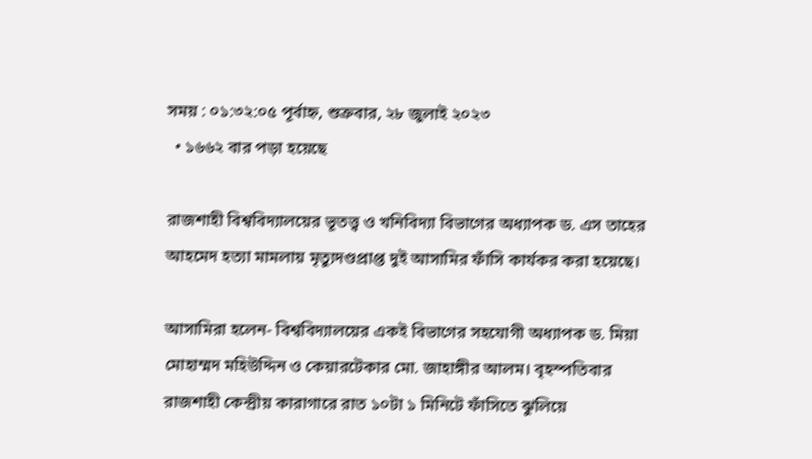সময় : ০১:৩২:০৫ পূর্বাহ্ন, শুক্রবার, ২৮ জুলাই ২০২৩
  • ১৬৬২ বার পড়া হয়েছে

রাজশাহী বিশ্ববিদ্যালয়ের ভূতত্ত্ব ও খনিবিদ্যা বিভাগের অধ্যাপক ড. এস তাহের আহমেদ হত্যা মামলায় মৃত্যুদণ্ডপ্রাপ্ত দুই আসামির ফাঁসি কার্যকর করা হয়েছে।

আসামিরা হলেন- বিশ্ববিদ্যালয়ের একই বিভাগের সহযোগী অধ্যাপক ড. মিয়া মোহাম্মদ মহিউদ্দিন ও কেয়ারটেকার মো. জাহাঙ্গীর আলম। বৃহস্পতিবার রাজশাহী কেন্দ্রীয় কারাগারে রাত ১০টা ১ মিনিটে ফাঁসিতে ঝুলিয়ে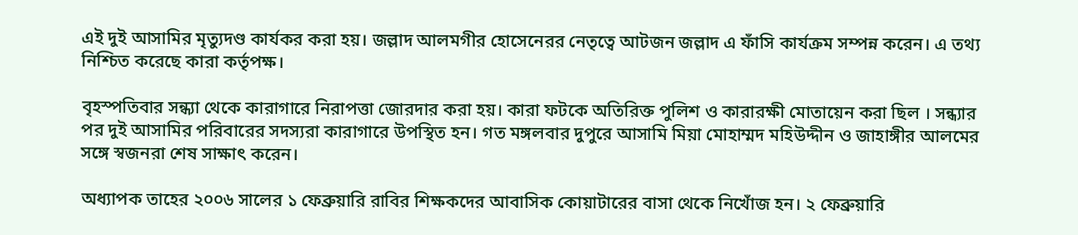এই দুই আসামির মৃত্যুদণ্ড কার্যকর করা হয়। জল্লাদ আলমগীর হোসেনেরর নেতৃত্বে আটজন জল্লাদ এ ফাঁসি কার্যক্রম সম্পন্ন করেন। এ তথ্য নিশ্চিত করেছে কারা কর্তৃপক্ষ।

বৃহস্পতিবার সন্ধ্যা থেকে কারাগারে নিরাপত্তা জোরদার করা হয়। কারা ফটকে অতিরিক্ত পুলিশ ও কারারক্ষী মোতায়েন করা ছিল । সন্ধ্যার পর দুই আসামির পরিবারের সদস্যরা কারাগারে উপস্থিত হন। গত মঙ্গলবার দুপুরে আসামি মিয়া মোহাম্মদ মহিউদ্দীন ও জাহাঙ্গীর আলমের সঙ্গে স্বজনরা শেষ সাক্ষাৎ করেন।

অধ্যাপক তাহের ২০০৬ সালের ১ ফেব্রুয়ারি রাবির শিক্ষকদের আবাসিক কোয়াটারের বাসা থেকে নিখোঁজ হন। ২ ফেব্রুয়ারি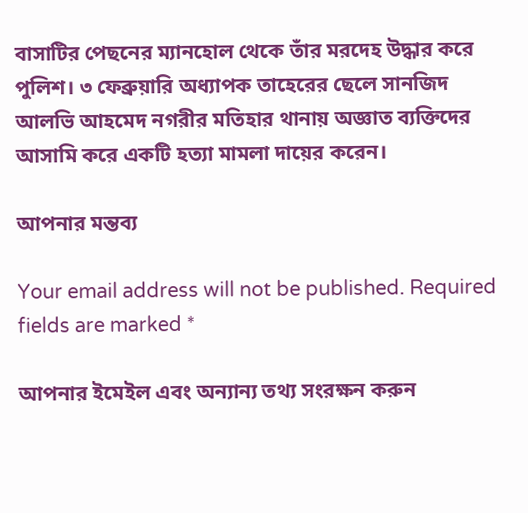বাসাটির পেছনের ম্যানহোল থেকে তাঁর মরদেহ উদ্ধার করে পুলিশ। ৩ ফেব্রুয়ারি অধ্যাপক তাহেরের ছেলে সানজিদ আলভি আহমেদ নগরীর মতিহার থানায় অজ্ঞাত ব্যক্তিদের আসামি করে একটি হত্যা মামলা দায়ের করেন।

আপনার মন্তব্য

Your email address will not be published. Required fields are marked *

আপনার ইমেইল এবং অন্যান্য তথ্য সংরক্ষন করুন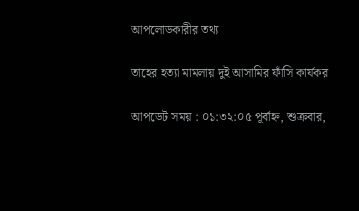আপলোডকারীর তথ্য

তাহের হত্যা মামলায় দুই আসামির ফাঁসি কার্যকর

আপডেট সময় : ০১:৩২:০৫ পূর্বাহ্ন, শুক্রবার,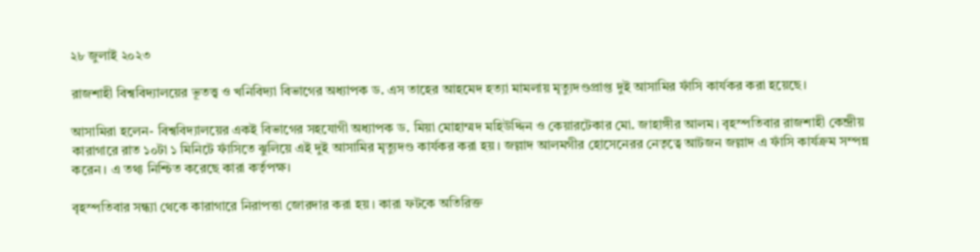২৮ জুলাই ২০২৩

রাজশাহী বিশ্ববিদ্যালয়ের ভূতত্ত্ব ও খনিবিদ্যা বিভাগের অধ্যাপক ড. এস তাহের আহমেদ হত্যা মামলায় মৃত্যুদণ্ডপ্রাপ্ত দুই আসামির ফাঁসি কার্যকর করা হয়েছে।

আসামিরা হলেন- বিশ্ববিদ্যালয়ের একই বিভাগের সহযোগী অধ্যাপক ড. মিয়া মোহাম্মদ মহিউদ্দিন ও কেয়ারটেকার মো. জাহাঙ্গীর আলম। বৃহস্পতিবার রাজশাহী কেন্দ্রীয় কারাগারে রাত ১০টা ১ মিনিটে ফাঁসিতে ঝুলিয়ে এই দুই আসামির মৃত্যুদণ্ড কার্যকর করা হয়। জল্লাদ আলমগীর হোসেনেরর নেতৃত্বে আটজন জল্লাদ এ ফাঁসি কার্যক্রম সম্পন্ন করেন। এ তথ্য নিশ্চিত করেছে কারা কর্তৃপক্ষ।

বৃহস্পতিবার সন্ধ্যা থেকে কারাগারে নিরাপত্তা জোরদার করা হয়। কারা ফটকে অতিরিক্ত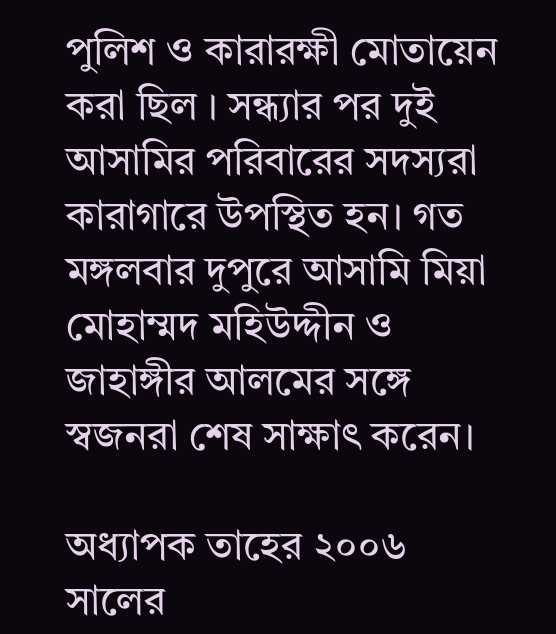পুলিশ ও কারারক্ষী মোতায়েন করা ছিল । সন্ধ্যার পর দুই আসামির পরিবারের সদস্যরা কারাগারে উপস্থিত হন। গত মঙ্গলবার দুপুরে আসামি মিয়া মোহাম্মদ মহিউদ্দীন ও জাহাঙ্গীর আলমের সঙ্গে স্বজনরা শেষ সাক্ষাৎ করেন।

অধ্যাপক তাহের ২০০৬ সালের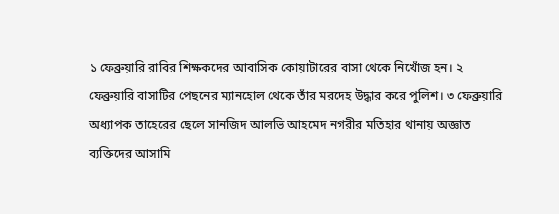১ ফেব্রুয়ারি রাবির শিক্ষকদের আবাসিক কোয়াটারের বাসা থেকে নিখোঁজ হন। ২ ফেব্রুয়ারি বাসাটির পেছনের ম্যানহোল থেকে তাঁর মরদেহ উদ্ধার করে পুলিশ। ৩ ফেব্রুয়ারি অধ্যাপক তাহেরের ছেলে সানজিদ আলভি আহমেদ নগরীর মতিহার থানায় অজ্ঞাত ব্যক্তিদের আসামি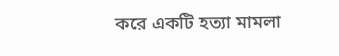করে একটি হত্যা মামলা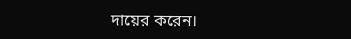দায়ের করেন।